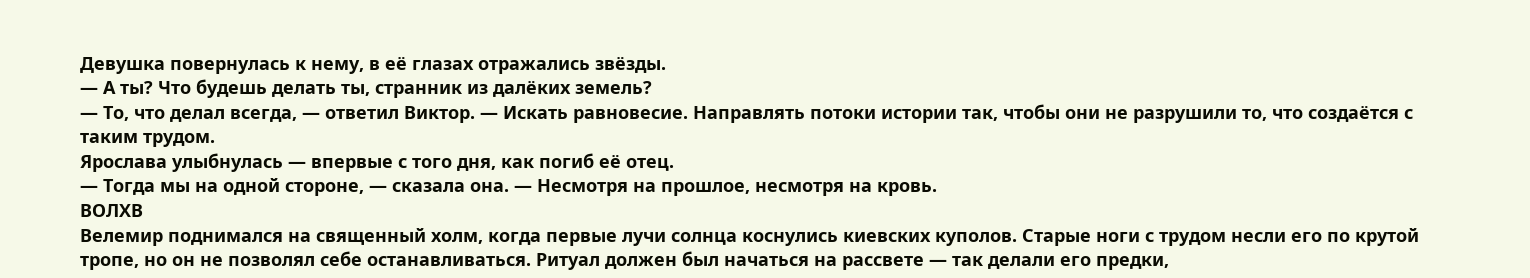Девушка повернулась к нему, в её глазах отражались звёзды.
— А ты? Что будешь делать ты, странник из далёких земель?
— То, что делал всегда, — ответил Виктор. — Искать равновесие. Направлять потоки истории так, чтобы они не разрушили то, что создаётся с таким трудом.
Ярослава улыбнулась — впервые с того дня, как погиб её отец.
— Тогда мы на одной стороне, — сказала она. — Несмотря на прошлое, несмотря на кровь.
ВОЛХВ
Велемир поднимался на священный холм, когда первые лучи солнца коснулись киевских куполов. Старые ноги с трудом несли его по крутой тропе, но он не позволял себе останавливаться. Ритуал должен был начаться на рассвете — так делали его предки,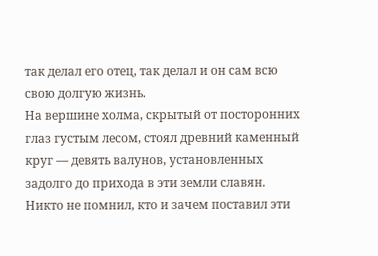так делал его отец, так делал и он сам всю свою долгую жизнь.
На вершине холма, скрытый от посторонних глаз густым лесом, стоял древний каменный круг — девять валунов, установленных задолго до прихода в эти земли славян. Никто не помнил, кто и зачем поставил эти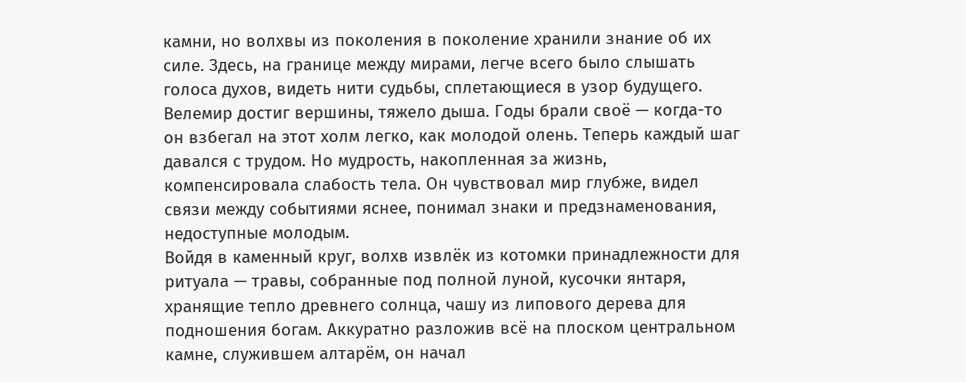камни, но волхвы из поколения в поколение хранили знание об их силе. Здесь, на границе между мирами, легче всего было слышать голоса духов, видеть нити судьбы, сплетающиеся в узор будущего.
Велемир достиг вершины, тяжело дыша. Годы брали своё — когда-то он взбегал на этот холм легко, как молодой олень. Теперь каждый шаг давался с трудом. Но мудрость, накопленная за жизнь, компенсировала слабость тела. Он чувствовал мир глубже, видел связи между событиями яснее, понимал знаки и предзнаменования, недоступные молодым.
Войдя в каменный круг, волхв извлёк из котомки принадлежности для ритуала — травы, собранные под полной луной, кусочки янтаря, хранящие тепло древнего солнца, чашу из липового дерева для подношения богам. Аккуратно разложив всё на плоском центральном камне, служившем алтарём, он начал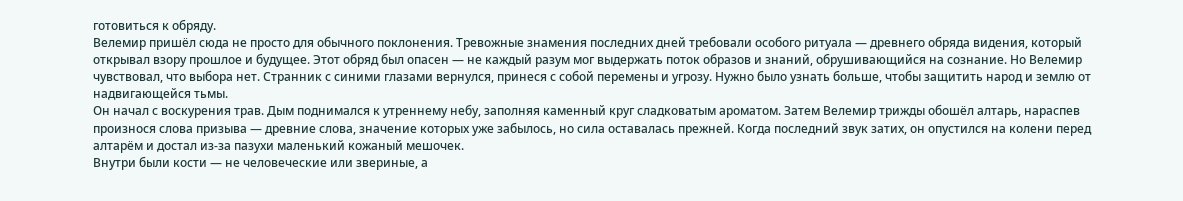готовиться к обряду.
Велемир пришёл сюда не просто для обычного поклонения. Тревожные знамения последних дней требовали особого ритуала — древнего обряда видения, который открывал взору прошлое и будущее. Этот обряд был опасен — не каждый разум мог выдержать поток образов и знаний, обрушивающийся на сознание. Но Велемир чувствовал, что выбора нет. Странник с синими глазами вернулся, принеся с собой перемены и угрозу. Нужно было узнать больше, чтобы защитить народ и землю от надвигающейся тьмы.
Он начал с воскурения трав. Дым поднимался к утреннему небу, заполняя каменный круг сладковатым ароматом. Затем Велемир трижды обошёл алтарь, нараспев произнося слова призыва — древние слова, значение которых уже забылось, но сила оставалась прежней. Когда последний звук затих, он опустился на колени перед алтарём и достал из-за пазухи маленький кожаный мешочек.
Внутри были кости — не человеческие или звериные, а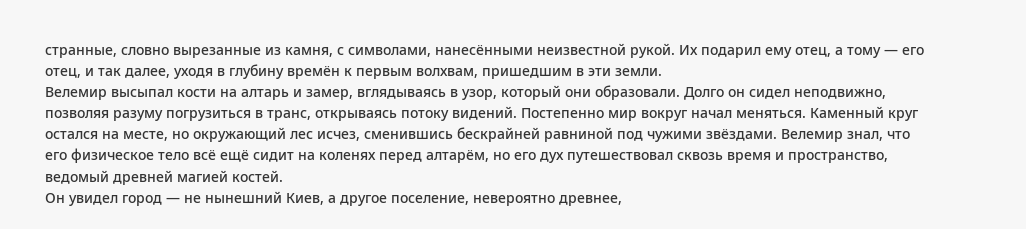странные, словно вырезанные из камня, с символами, нанесёнными неизвестной рукой. Их подарил ему отец, а тому — его отец, и так далее, уходя в глубину времён к первым волхвам, пришедшим в эти земли.
Велемир высыпал кости на алтарь и замер, вглядываясь в узор, который они образовали. Долго он сидел неподвижно, позволяя разуму погрузиться в транс, открываясь потоку видений. Постепенно мир вокруг начал меняться. Каменный круг остался на месте, но окружающий лес исчез, сменившись бескрайней равниной под чужими звёздами. Велемир знал, что его физическое тело всё ещё сидит на коленях перед алтарём, но его дух путешествовал сквозь время и пространство, ведомый древней магией костей.
Он увидел город — не нынешний Киев, а другое поселение, невероятно древнее,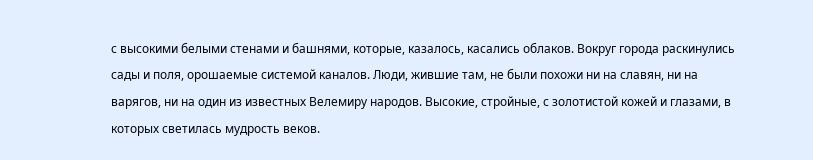с высокими белыми стенами и башнями, которые, казалось, касались облаков. Вокруг города раскинулись сады и поля, орошаемые системой каналов. Люди, жившие там, не были похожи ни на славян, ни на варягов, ни на один из известных Велемиру народов. Высокие, стройные, с золотистой кожей и глазами, в которых светилась мудрость веков.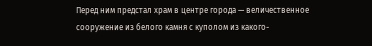Перед ним предстал храм в центре города — величественное сооружение из белого камня с куполом из какого-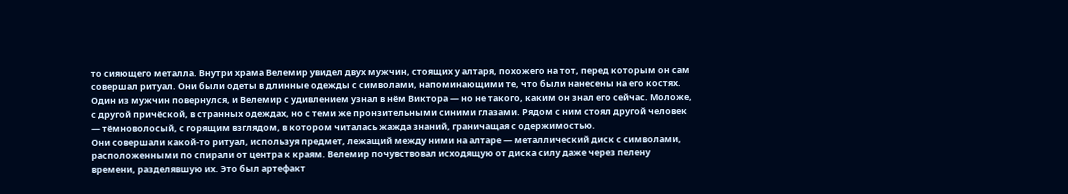то сияющего металла. Внутри храма Велемир увидел двух мужчин, стоящих у алтаря, похожего на тот, перед которым он сам совершал ритуал. Они были одеты в длинные одежды с символами, напоминающими те, что были нанесены на его костях.
Один из мужчин повернулся, и Велемир с удивлением узнал в нём Виктора — но не такого, каким он знал его сейчас. Моложе, с другой причёской, в странных одеждах, но с теми же пронзительными синими глазами. Рядом с ним стоял другой человек — тёмноволосый, с горящим взглядом, в котором читалась жажда знаний, граничащая с одержимостью.
Они совершали какой-то ритуал, используя предмет, лежащий между ними на алтаре — металлический диск с символами, расположенными по спирали от центра к краям. Велемир почувствовал исходящую от диска силу даже через пелену времени, разделявшую их. Это был артефакт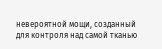невероятной мощи, созданный для контроля над самой тканью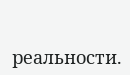реальности.